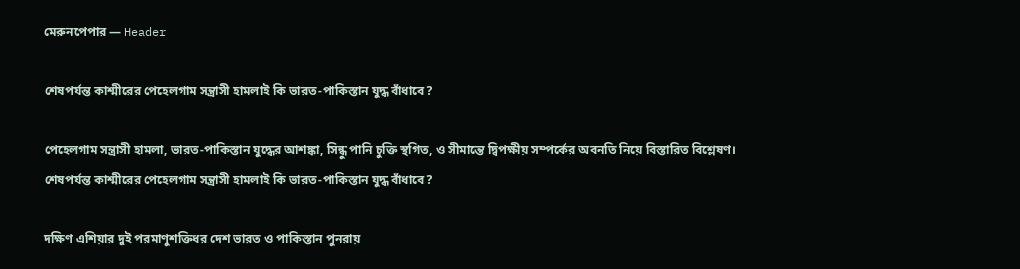মেরুনপেপার — Header

শেষপর্যন্ত কাশ্মীরের পেহেলগাম সন্ত্রাসী হামলাই কি ভারত-পাকিস্তান যুদ্ধ বাঁধাবে?

পেহেলগাম সন্ত্রাসী হামলা, ভারত-পাকিস্তান যুদ্ধের আশঙ্কা, সিন্ধু পানি চুক্তি স্থগিত, ও সীমান্তে দ্বিপক্ষীয় সম্পর্কের অবনতি নিয়ে বিস্তারিত বিশ্লেষণ।
শেষপর্যন্ত কাশ্মীরের পেহেলগাম সন্ত্রাসী হামলাই কি ভারত-পাকিস্তান যুদ্ধ বাঁধাবে?

দক্ষিণ এশিয়ার দুই পরমাণুশক্তিধর দেশ ভারত ও পাকিস্তান পুনরায়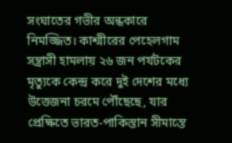সংঘাতের গভীর অন্ধকারে নিমজ্জিত। কাশ্মীরের পেহেলগাম সন্ত্রাসী হামলায় ২৬ জন পর্যটকের মৃত্যুকে কেন্দ্র করে দুই দেশের মধ্যে উত্তেজনা চরমে পৌঁছেছে, যার প্রেক্ষিতে ভারত-পাকিস্তান সীমান্তে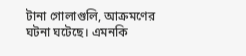টানা গোলাগুলি, আক্রমণের ঘটনা ঘটেছে। এমনকি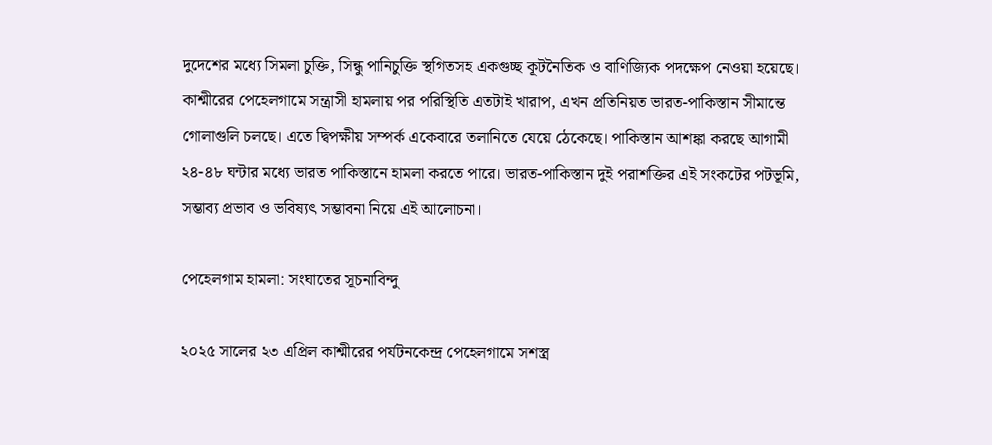দুদেশের মধ্যে সিমলা চুক্তি, সিন্ধু পানিচুক্তি স্থগিতসহ একগুচ্ছ কূটনৈতিক ও বাণিজ্যিক পদক্ষেপ নেওয়া হয়েছে। কাশ্মীরের পেহেলগামে সন্ত্রাসী হামলায় পর পরিস্থিতি এতটাই খারাপ, এখন প্রতিনিয়ত ভারত-পাকিস্তান সীমান্তে গোলাগুলি চলছে। এতে দ্বিপক্ষীয় সম্পর্ক একেবারে তলানিতে যেয়ে ঠেকেছে। পাকিস্তান আশঙ্কা করছে আগামী ২৪-৪৮ ঘন্টার মধ্যে ভারত পাকিস্তানে হামলা করতে পারে। ভারত-পাকিস্তান দুই পরাশক্তির এই সংকটের পটভূমি, সম্ভাব্য প্রভাব ও ভবিষ্যৎ সম্ভাবনা নিয়ে এই আলোচনা।

পেহেলগাম হামলা: সংঘাতের সূচনাবিন্দু

২০২৫ সালের ২৩ এপ্রিল কাশ্মীরের পর্যটনকেন্দ্র পেহেলগামে সশস্ত্র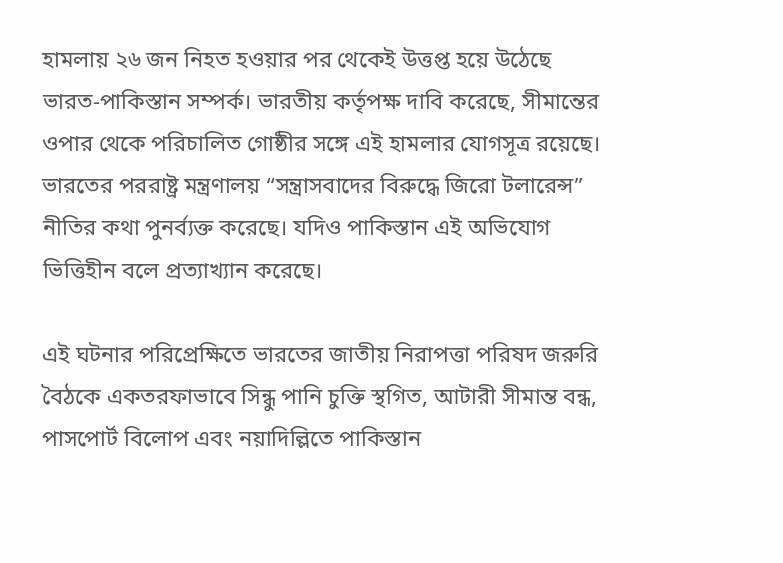হামলায় ২৬ জন নিহত হওয়ার পর থেকেই উত্তপ্ত হয়ে উঠেছে ভারত-পাকিস্তান সম্পর্ক। ভারতীয় কর্তৃপক্ষ দাবি করেছে, সীমান্তের ওপার থেকে পরিচালিত গোষ্ঠীর সঙ্গে এই হামলার যোগসূত্র রয়েছে। ভারতের পররাষ্ট্র মন্ত্রণালয় “সন্ত্রাসবাদের বিরুদ্ধে জিরো টলারেন্স” নীতির কথা পুনর্ব্যক্ত করেছে। যদিও পাকিস্তান এই অভিযোগ ভিত্তিহীন বলে প্রত্যাখ্যান করেছে।

এই ঘটনার পরিপ্রেক্ষিতে ভারতের জাতীয় নিরাপত্তা পরিষদ জরুরি বৈঠকে একতরফাভাবে সিন্ধু পানি চুক্তি স্থগিত, আটারী সীমান্ত বন্ধ, পাসপোর্ট বিলোপ এবং নয়াদিল্লিতে পাকিস্তান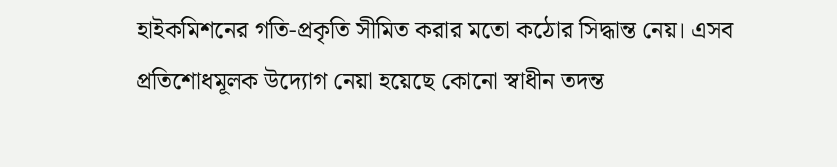হাইকমিশনের গতি-প্রকৃতি সীমিত করার মতো কঠোর সিদ্ধান্ত নেয়। এসব প্রতিশোধমূলক উদ্যোগ নেয়া হয়েছে কোনো স্বাধীন তদন্ত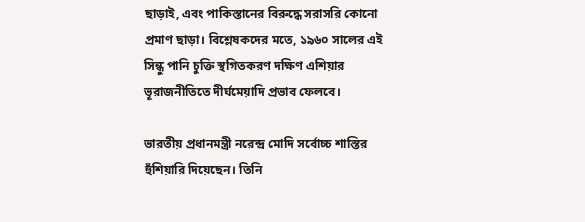ছাড়াই, এবং পাকিস্তানের বিরুদ্ধে সরাসরি কোনো প্রমাণ ছাড়া। বিশ্লেষকদের মতে, ১৯৬০ সালের এই সিন্ধু পানি চুক্তি স্থগিতকরণ দক্ষিণ এশিয়ার ভূরাজনীতিতে দীর্ঘমেয়াদি প্রভাব ফেলবে।

ভারতীয় প্রধানমন্ত্রী নরেন্দ্র মোদি সর্বোচ্চ শাস্তির হুঁশিয়ারি দিয়েছেন। তিনি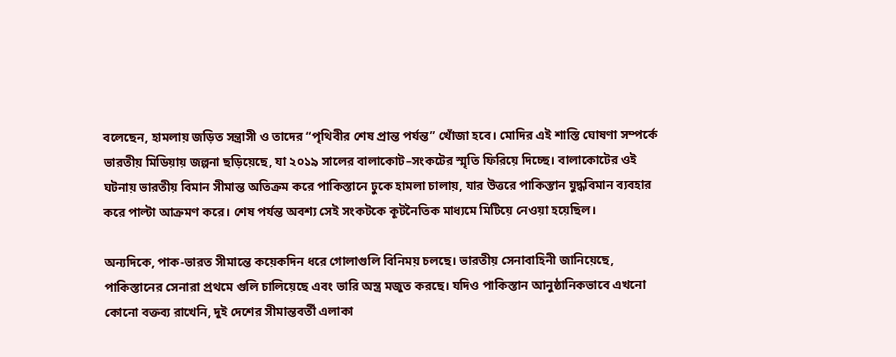বলেছেন, হামলায় জড়িত সন্ত্রাসী ও তাদের “পৃথিবীর শেষ প্রান্ত পর্যন্ত” খোঁজা হবে। মোদির এই শাস্তি ঘোষণা সম্পর্কে ভারতীয় মিডিয়ায় জল্পনা ছড়িয়েছে, যা ২০১৯ সালের বালাকোট–সংকটের স্মৃতি ফিরিয়ে দিচ্ছে। বালাকোটের ওই ঘটনায় ভারতীয় বিমান সীমান্ত অতিক্রম করে পাকিস্তানে ঢুকে হামলা চালায়, যার উত্তরে পাকিস্তান যুদ্ধবিমান ব্যবহার করে পাল্টা আক্রমণ করে। শেষ পর্যন্ত অবশ্য সেই সংকটকে কূটনৈতিক মাধ্যমে মিটিয়ে নেওয়া হয়েছিল।

অন্যদিকে, পাক-ভারত সীমান্তে কয়েকদিন ধরে গোলাগুলি বিনিময় চলছে। ভারতীয় সেনাবাহিনী জানিয়েছে, পাকিস্তানের সেনারা প্রথমে গুলি চালিয়েছে এবং ভারি অস্ত্র মজুত করছে। যদিও পাকিস্তান আনুষ্ঠানিকভাবে এখনো কোনো বক্তব্য রাখেনি, দুই দেশের সীমান্তবর্তী এলাকা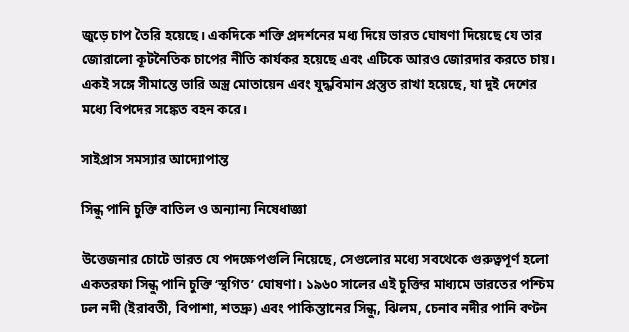জুড়ে চাপ তৈরি হয়েছে। একদিকে শক্তি প্রদর্শনের মধ্য দিয়ে ভারত ঘোষণা দিয়েছে যে তার জোরালো কূটনৈতিক চাপের নীতি কার্যকর হয়েছে এবং এটিকে আরও জোরদার করতে চায়। একই সঙ্গে সীমান্তে ভারি অস্ত্র মোতায়েন এবং যুদ্ধবিমান প্রস্তুত রাখা হয়েছে, যা দুই দেশের মধ্যে বিপদের সঙ্কেত বহন করে।

সাইপ্রাস সমস্যার আদ্যোপান্ত

সিন্ধু পানি চুক্তি বাতিল ও অন্যান্য নিষেধাজ্ঞা

উত্তেজনার চোটে ভারত যে পদক্ষেপগুলি নিয়েছে, সেগুলোর মধ্যে সবথেকে গুরুত্বপূর্ণ হলো একতরফা সিন্ধু পানি চুক্তি ‘স্থগিত’ ঘোষণা। ১৯৬০ সালের এই চুক্তির মাধ্যমে ভারতের পশ্চিম ঢল নদী (ইরাবতী, বিপাশা, শতদ্রু) এবং পাকিস্তানের সিন্ধু, ঝিলম, চেনাব নদীর পানি বণ্টন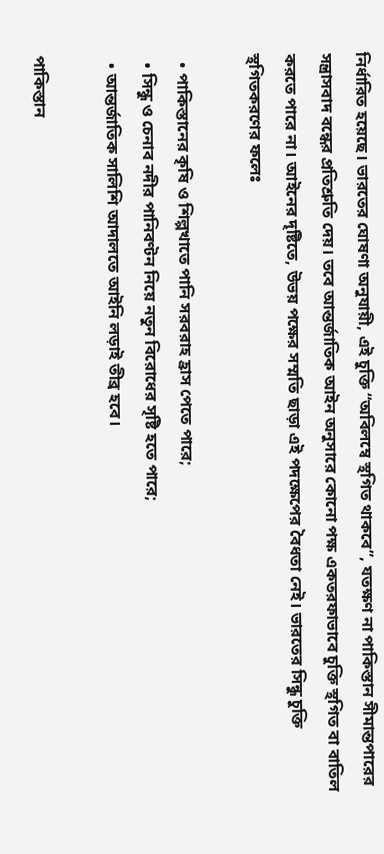নির্ধারিত হয়েছে। ভারতের ঘোষণা অনুযায়ী, এই চুক্তি “অবিলম্বে স্থগিত থাকবে”, যতক্ষণ না পাকিস্তান সীমান্তপারের সন্ত্রাসবাদ বন্ধের প্রতিশ্রুতি দেয়। তবে আন্তর্জাতিক আইন অনুসারে কোনো পক্ষ একতরফাভাবে চুক্তি স্থগিত বা বাতিল করতে পারে না। আইনের দৃষ্টিতে, উভয় পক্ষের সম্মতি ছাড়া এই পদক্ষেপের বৈধতা নেই। ভারতের সিন্ধু চুক্তি স্থগিতকরণের ফলেঃ

  • পাকিস্তানের কৃষি ও শিল্পখাতে পানি সরবরাহ হ্রাস পেতে পারে;
  • সিন্ধু ও চেনাব নদীর পানিবণ্টন নিয়ে নতুন বিরোধের সৃষ্টি হতে পারে;
  • আন্তর্জাতিক সালিশি আদালতে আইনি লড়াই তীব্র হবে।

পাকিস্তান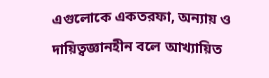এগুলোকে একতরফা, অন্যায় ও দায়িত্বজ্ঞানহীন বলে আখ্যায়িত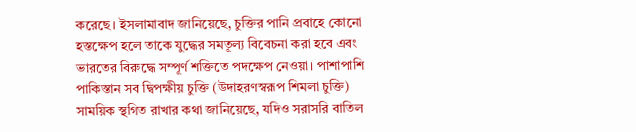করেছে। ইসলামাবাদ জানিয়েছে, চুক্তির পানি প্রবাহে কোনো হস্তক্ষেপ হলে তাকে যুদ্ধের সমতূল্য বিবেচনা করা হবে এবং ভারতের বিরুদ্ধে সম্পূর্ণ শক্তিতে পদক্ষেপ নেওয়া। পাশাপাশি পাকিস্তান সব দ্বিপক্ষীয় চুক্তি (উদাহরণস্বরূপ শিমলা চুক্তি) সাময়িক স্থগিত রাখার কথা জানিয়েছে, যদিও সরাসরি বাতিল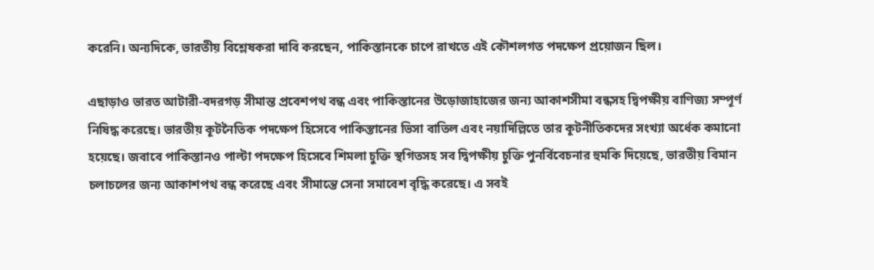করেনি। অন্যদিকে, ভারতীয় বিশ্লেষকরা দাবি করছেন, পাকিস্তানকে চাপে রাখতে এই কৌশলগত পদক্ষেপ প্রয়োজন ছিল।

এছাড়াও ভারত আটারী-বদরগড় সীমান্ত প্রবেশপথ বন্ধ এবং পাকিস্তানের উড়োজাহাজের জন্য আকাশসীমা বন্ধসহ দ্বিপক্ষীয় বাণিজ্য সম্পূর্ণ নিষিদ্ধ করেছে। ভারতীয় কূটনৈতিক পদক্ষেপ হিসেবে পাকিস্তানের ভিসা বাতিল এবং নয়াদিল্লিতে তার কূটনীতিকদের সংখ্যা অর্ধেক কমানো হয়েছে। জবাবে পাকিস্তানও পাল্টা পদক্ষেপ হিসেবে শিমলা চুক্তি স্থগিতসহ সব দ্বিপক্ষীয় চুক্তি পুনর্বিবেচনার হুমকি দিয়েছে, ভারতীয় বিমান চলাচলের জন্য আকাশপথ বন্ধ করেছে এবং সীমান্তে সেনা সমাবেশ বৃদ্ধি করেছে। এ সবই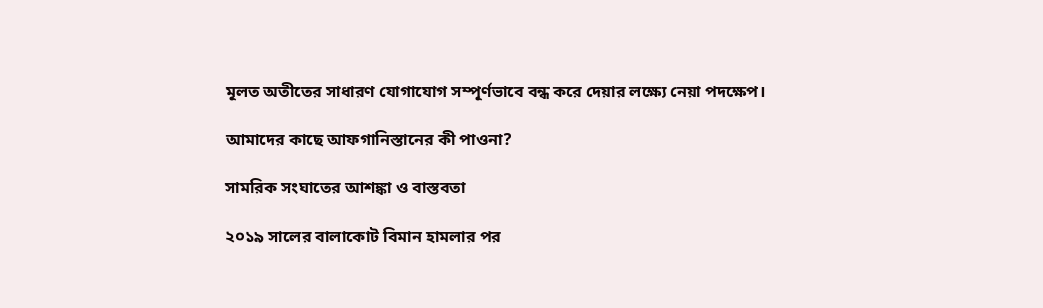মূলত অতীতের সাধারণ যোগাযোগ সম্পূর্ণভাবে বন্ধ করে দেয়ার লক্ষ্যে নেয়া পদক্ষেপ।

আমাদের কাছে আফগানিস্তানের কী পাওনা?

সামরিক সংঘাতের আশঙ্কা ও বাস্তবতা

২০১৯ সালের বালাকোট বিমান হামলার পর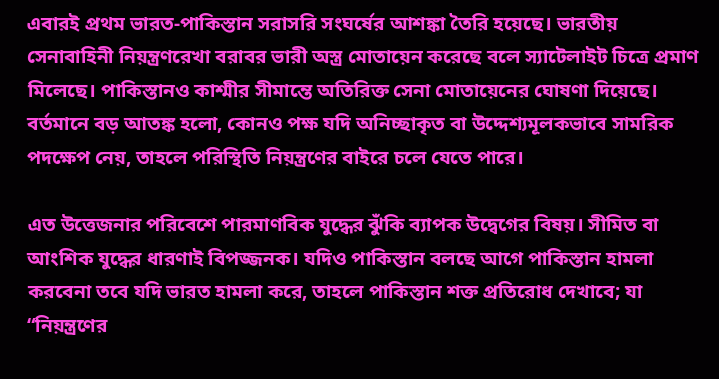এবারই প্রথম ভারত-পাকিস্তান সরাসরি সংঘর্ষের আশঙ্কা তৈরি হয়েছে। ভারতীয় সেনাবাহিনী নিয়ন্ত্রণরেখা বরাবর ভারী অস্ত্র মোতায়েন করেছে বলে স্যাটেলাইট চিত্রে প্রমাণ মিলেছে। পাকিস্তানও কাশ্মীর সীমান্তে অতিরিক্ত সেনা মোতায়েনের ঘোষণা দিয়েছে। বর্তমানে বড় আতঙ্ক হলো, কোনও পক্ষ যদি অনিচ্ছাকৃত বা উদ্দেশ্যমূলকভাবে সামরিক পদক্ষেপ নেয়, তাহলে পরিস্থিতি নিয়ন্ত্রণের বাইরে চলে যেতে পারে।

এত উত্তেজনার পরিবেশে পারমাণবিক যুদ্ধের ঝুঁকি ব্যাপক উদ্বেগের বিষয়। সীমিত বা আংশিক যুদ্ধের ধারণাই বিপজ্জনক। যদিও পাকিস্তান বলছে আগে পাকিস্তান হামলা করবেনা তবে যদি ভারত হামলা করে, তাহলে পাকিস্তান শক্ত প্রতিরোধ দেখাবে; যা “নিয়ন্ত্রণের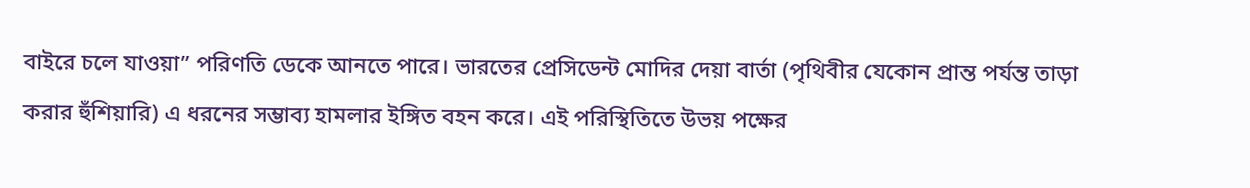বাইরে চলে যাওয়া” পরিণতি ডেকে আনতে পারে। ভারতের প্রেসিডেন্ট মোদির দেয়া বার্তা (পৃথিবীর যেকোন প্রান্ত পর্যন্ত তাড়া করার হুঁশিয়ারি) এ ধরনের সম্ভাব্য হামলার ইঙ্গিত বহন করে। এই পরিস্থিতিতে উভয় পক্ষের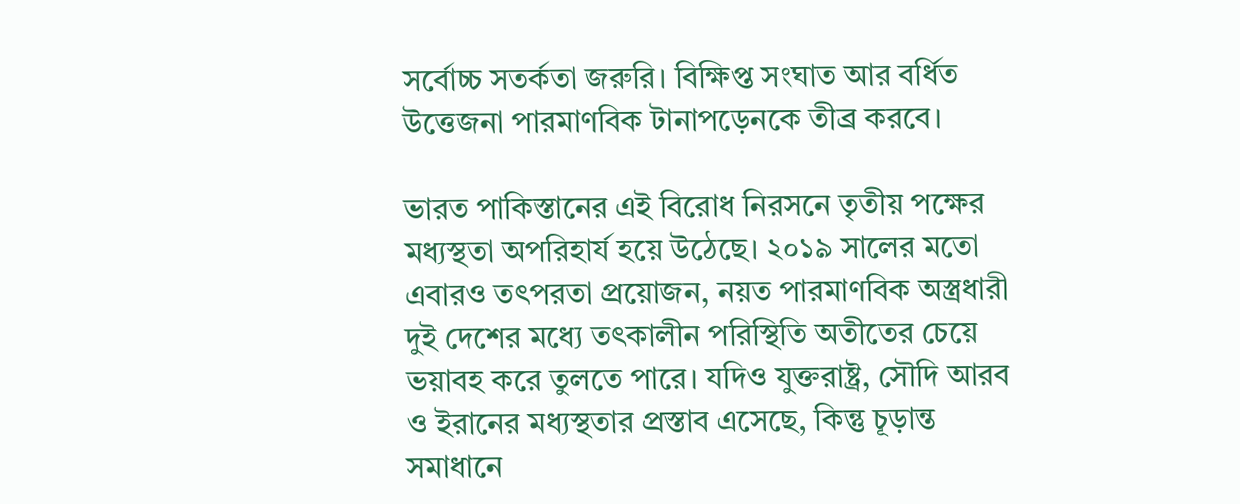সর্বোচ্চ সতর্কতা জরুরি। বিক্ষিপ্ত সংঘাত আর বর্ধিত উত্তেজনা পারমাণবিক টানাপড়েনকে তীব্র করবে।

ভারত পাকিস্তানের এই বিরোধ নিরসনে তৃতীয় পক্ষের মধ্যস্থতা অপরিহার্য হয়ে উঠেছে। ২০১৯ সালের মতো এবারও তৎপরতা প্রয়োজন, নয়ত পারমাণবিক অস্ত্রধারী দুই দেশের মধ্যে তৎকালীন পরিস্থিতি অতীতের চেয়ে ভয়াবহ করে তুলতে পারে। যদিও যুক্তরাষ্ট্র, সৌদি আরব ও ইরানের মধ্যস্থতার প্রস্তাব এসেছে, কিন্তু চূড়ান্ত সমাধানে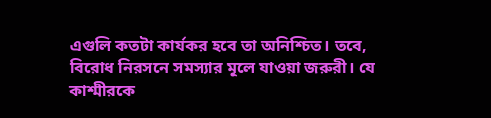এগুলি কতটা কার্যকর হবে তা অনিশ্চিত। তবে, বিরোধ নিরসনে সমস্যার মূলে যাওয়া জরুরী। যে কাশ্মীরকে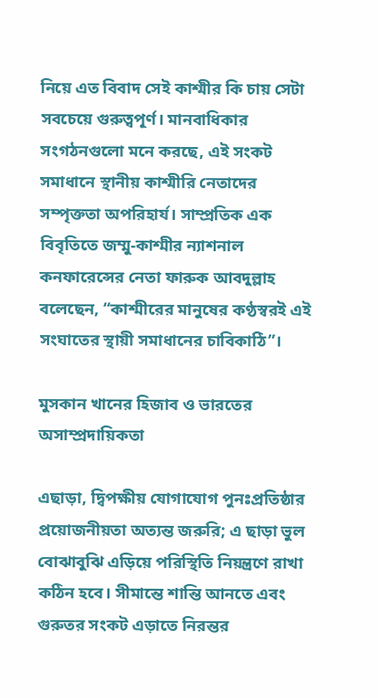নিয়ে এত বিবাদ সেই কাশ্মীর কি চায় সেটা সবচেয়ে গুরুত্বপূর্ণ। মানবাধিকার সংগঠনগুলো মনে করছে, এই সংকট সমাধানে স্থানীয় কাশ্মীরি নেতাদের সম্পৃক্ততা অপরিহার্য। সাম্প্রতিক এক বিবৃতিতে জম্মু-কাশ্মীর ন্যাশনাল কনফারেন্সের নেতা ফারুক আবদুল্লাহ বলেছেন, “কাশ্মীরের মানুষের কণ্ঠস্বরই এই সংঘাতের স্থায়ী সমাধানের চাবিকাঠি”।

মুসকান খানের হিজাব ও ভারতের অসাম্প্রদায়িকতা

এছাড়া, দ্বিপক্ষীয় যোগাযোগ পুনঃপ্রতিষ্ঠার প্রয়োজনীয়তা অত্যন্ত জরুরি; এ ছাড়া ভুল বোঝাবুঝি এড়িয়ে পরিস্থিতি নিয়ন্ত্রণে রাখা কঠিন হবে। সীমান্তে শান্তি আনতে এবং গুরুতর সংকট এড়াতে নিরন্তর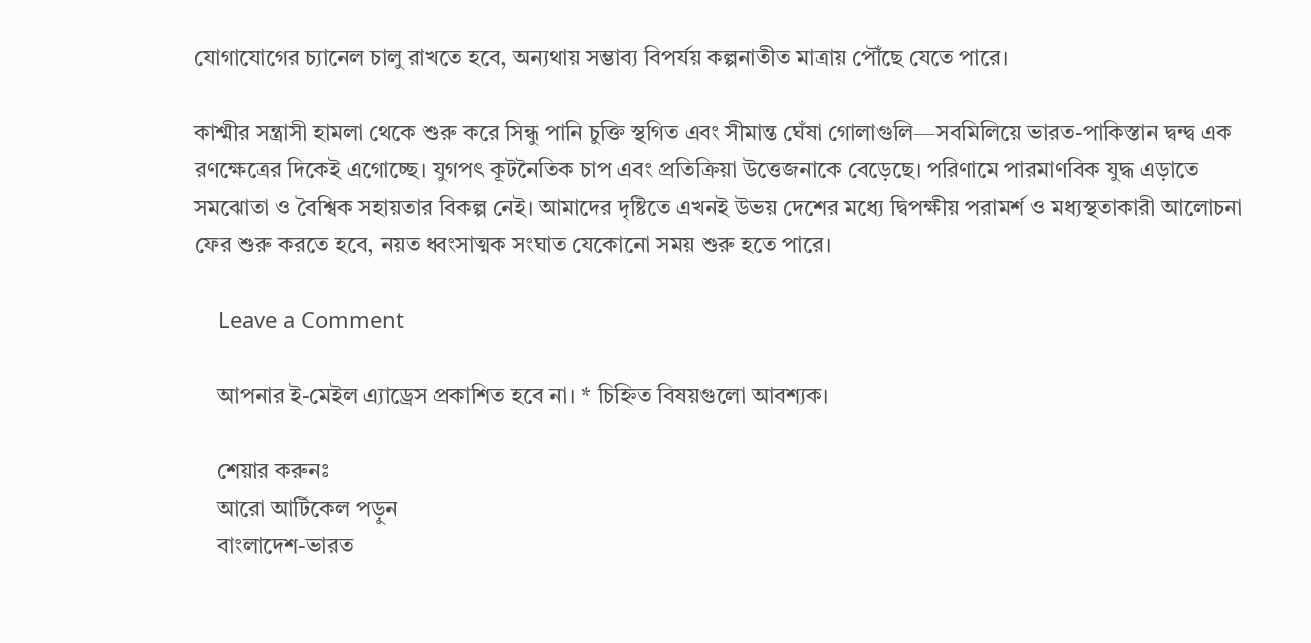যোগাযোগের চ্যানেল চালু রাখতে হবে, অন্যথায় সম্ভাব্য বিপর্যয় কল্পনাতীত মাত্রায় পৌঁছে যেতে পারে।

কাশ্মীর সন্ত্রাসী হামলা থেকে শুরু করে সিন্ধু পানি চুক্তি স্থগিত এবং সীমান্ত ঘেঁষা গোলাগুলি—সবমিলিয়ে ভারত-পাকিস্তান দ্বন্দ্ব এক রণক্ষেত্রের দিকেই এগোচ্ছে। যুগপৎ কূটনৈতিক চাপ এবং প্রতিক্রিয়া উত্তেজনাকে বেড়েছে। পরিণামে পারমাণবিক যুদ্ধ এড়াতে সমঝোতা ও বৈশ্বিক সহায়তার বিকল্প নেই। আমাদের দৃষ্টিতে এখনই উভয় দেশের মধ্যে দ্বিপক্ষীয় পরামর্শ ও মধ্যস্থতাকারী আলোচনা ফের শুরু করতে হবে, নয়ত ধ্বংসাত্মক সংঘাত যেকোনো সময় শুরু হতে পারে।

    Leave a Comment

    আপনার ই-মেইল এ্যাড্রেস প্রকাশিত হবে না। * চিহ্নিত বিষয়গুলো আবশ্যক।

    শেয়ার করুনঃ
    আরো আর্টিকেল পড়ুন
    বাংলাদেশ-ভারত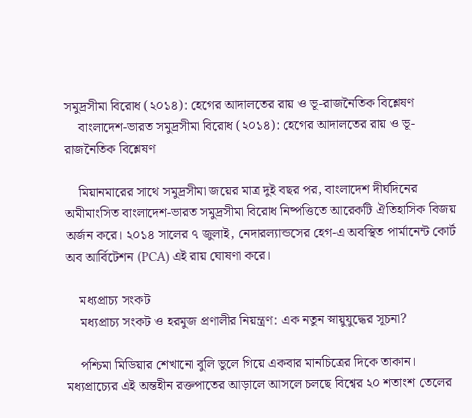সমুদ্রসীমা বিরোধ (২০১৪): হেগের আদালতের রায় ও ভূ-রাজনৈতিক বিশ্লেষণ
    বাংলাদেশ-ভারত সমুদ্রসীমা বিরোধ (২০১৪): হেগের আদালতের রায় ও ভূ-রাজনৈতিক বিশ্লেষণ

    মিয়ানমারের সাথে সমুদ্রসীমা জয়ের মাত্র দুই বছর পর, বাংলাদেশ দীর্ঘদিনের অমীমাংসিত বাংলাদেশ-ভারত সমুদ্রসীমা বিরোধ নিষ্পত্তিতে আরেকটি ঐতিহাসিক বিজয় অর্জন করে। ২০১৪ সালের ৭ জুলাই, নেদারল্যান্ডসের হেগ-এ অবস্থিত পার্মানেন্ট কোর্ট অব আর্বিটেশন (PCA) এই রায় ঘোষণা করে।

    মধ্যপ্রাচ্য সংকট
    মধ্যপ্রাচ্য সংকট ও হরমুজ প্রণালীর নিয়ন্ত্রণ: এক নতুন স্নায়ুযুদ্ধের সূচনা?

    পশ্চিমা মিডিয়ার শেখানো বুলি ভুলে গিয়ে একবার মানচিত্রের দিকে তাকান। মধ্যপ্রাচ্যের এই অন্তহীন রক্তপাতের আড়ালে আসলে চলছে বিশ্বের ২০ শতাংশ তেলের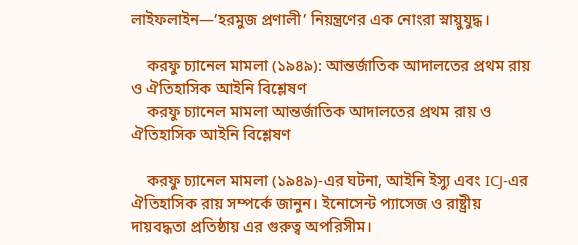লাইফলাইন—’হরমুজ প্রণালী’ নিয়ন্ত্রণের এক নোংরা স্নায়ুযুদ্ধ।

    করফু চ্যানেল মামলা (১৯৪৯): আন্তর্জাতিক আদালতের প্রথম রায় ও ঐতিহাসিক আইনি বিশ্লেষণ
    করফু চ্যানেল মামলা আন্তর্জাতিক আদালতের প্রথম রায় ও ঐতিহাসিক আইনি বিশ্লেষণ

    করফু চ্যানেল মামলা (১৯৪৯)-এর ঘটনা, আইনি ইস্যু এবং ICJ-এর ঐতিহাসিক রায় সম্পর্কে জানুন। ইনোসেন্ট প্যাসেজ ও রাষ্ট্রীয় দায়বদ্ধতা প্রতিষ্ঠায় এর গুরুত্ব অপরিসীম।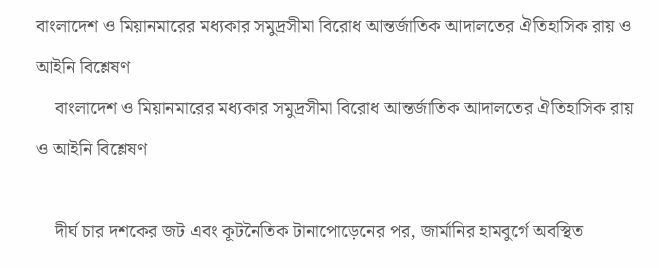বাংলাদেশ ও মিয়ানমারের মধ্যকার সমুদ্রসীমা বিরোধ আন্তর্জাতিক আদালতের ঐতিহাসিক রায় ও আইনি বিশ্লেষণ
    বাংলাদেশ ও মিয়ানমারের মধ্যকার সমুদ্রসীমা বিরোধ আন্তর্জাতিক আদালতের ঐতিহাসিক রায় ও আইনি বিশ্লেষণ

    দীর্ঘ চার দশকের জট এবং কূটনৈতিক টানাপোড়েনের পর, জার্মানির হামবুর্গে অবস্থিত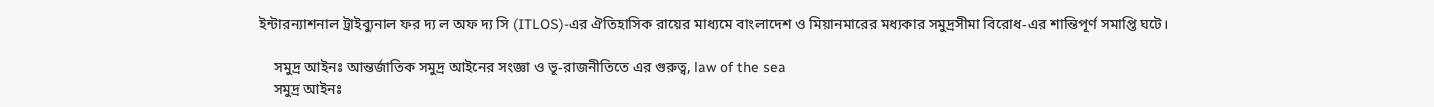ইন্টারন্যাশনাল ট্রাইব্যুনাল ফর দ্য ল অফ দ্য সি (ITLOS)-এর ঐতিহাসিক রায়ের মাধ্যমে বাংলাদেশ ও মিয়ানমারের মধ্যকার সমুদ্রসীমা বিরোধ-এর শান্তিপূর্ণ সমাপ্তি ঘটে।

    সমুদ্র আইনঃ আন্তর্জাতিক সমুদ্র আইনের সংজ্ঞা ও ভূ-রাজনীতিতে এর গুরুত্ব, law of the sea
    সমুদ্র আইনঃ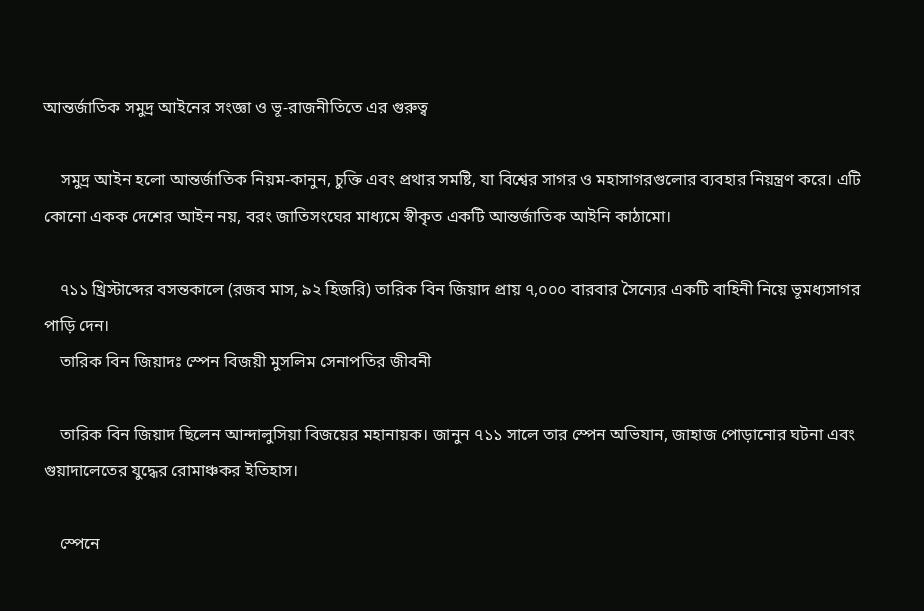আন্তর্জাতিক সমুদ্র আইনের সংজ্ঞা ও ভূ-রাজনীতিতে এর গুরুত্ব

    সমুদ্র আইন হলো আন্তর্জাতিক নিয়ম-কানুন, চুক্তি এবং প্রথার সমষ্টি, যা বিশ্বের সাগর ও মহাসাগরগুলোর ব্যবহার নিয়ন্ত্রণ করে। এটি কোনো একক দেশের আইন নয়, বরং জাতিসংঘের মাধ্যমে স্বীকৃত একটি আন্তর্জাতিক আইনি কাঠামো।

    ৭১১ খ্রিস্টাব্দের বসন্তকালে (রজব মাস, ৯২ হিজরি) তারিক বিন জিয়াদ প্রায় ৭,০০০ বারবার সৈন্যের একটি বাহিনী নিয়ে ভূমধ্যসাগর পাড়ি দেন।
    তারিক বিন জিয়াদঃ স্পেন বিজয়ী মুসলিম সেনাপতির জীবনী

    তারিক বিন জিয়াদ ছিলেন আন্দালুসিয়া বিজয়ের মহানায়ক। জানুন ৭১১ সালে তার স্পেন অভিযান, জাহাজ পোড়ানোর ঘটনা এবং গুয়াদালেতের যুদ্ধের রোমাঞ্চকর ইতিহাস।

    স্পেনে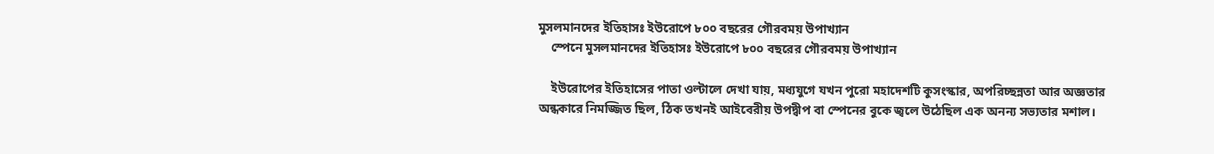মুসলমানদের ইতিহাসঃ ইউরোপে ৮০০ বছরের গৌরবময় উপাখ্যান
    স্পেনে মুসলমানদের ইতিহাসঃ ইউরোপে ৮০০ বছরের গৌরবময় উপাখ্যান

    ইউরোপের ইতিহাসের পাতা ওল্টালে দেখা যায়, মধ্যযুগে যখন পুরো মহাদেশটি কুসংস্কার, অপরিচ্ছন্নতা আর অজ্ঞতার অন্ধকারে নিমজ্জিত ছিল, ঠিক তখনই আইবেরীয় উপদ্বীপ বা স্পেনের বুকে জ্বলে উঠেছিল এক অনন্য সভ্যতার মশাল।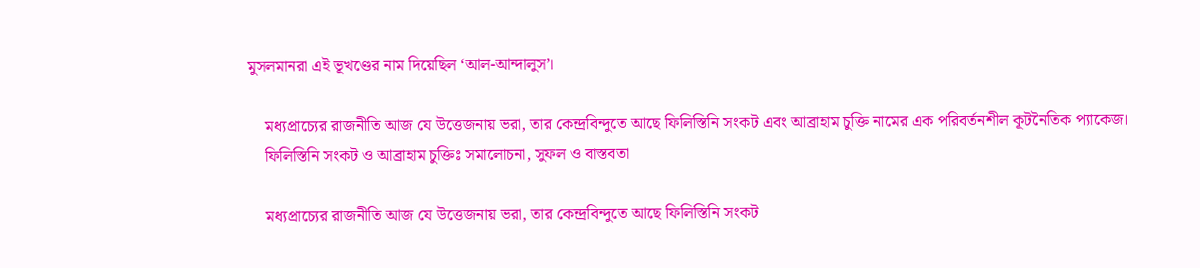মুসলমানরা এই ভূখণ্ডের নাম দিয়েছিল ‘আল-আন্দালুস’।

    মধ্যপ্রাচ্যের রাজনীতি আজ যে উত্তেজনায় ভরা, তার কেন্দ্রবিন্দুতে আছে ফিলিস্তিনি সংকট এবং আব্রাহাম চুক্তি নামের এক পরিবর্তনশীল কূটনৈতিক প্যাকেজ।
    ফিলিস্তিনি সংকট ও আব্রাহাম চুক্তিঃ সমালোচনা, সুফল ও বাস্তবতা

    মধ্যপ্রাচ্যের রাজনীতি আজ যে উত্তেজনায় ভরা, তার কেন্দ্রবিন্দুতে আছে ফিলিস্তিনি সংকট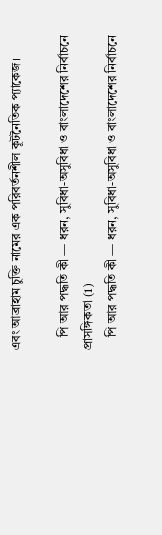এবং আব্রাহাম চুক্তি নামের এক পরিবর্তনশীল কূটনৈতিক প্যাকেজ।

    পি আর পদ্ধতি কী — ধরন, সুবিধা-অসুবিধা ও বাংলাদেশের নির্বাচনে প্রাসঙ্গিকতা (1)
    পি আর পদ্ধতি কী — ধরন, সুবিধা-অসুবিধা ও বাংলাদেশের নির্বাচনে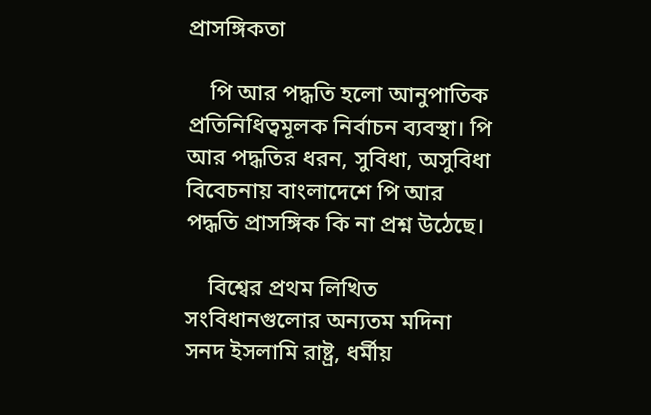প্রাসঙ্গিকতা

    পি আর পদ্ধতি হলো আনুপাতিক প্রতিনিধিত্বমূলক নির্বাচন ব্যবস্থা। পি আর পদ্ধতির ধরন, সুবিধা, অসুবিধা বিবেচনায় বাংলাদেশে পি আর পদ্ধতি প্রাসঙ্গিক কি না প্রশ্ন উঠেছে।

    বিশ্বের প্রথম লিখিত সংবিধানগুলোর অন্যতম মদিনা সনদ ইসলামি রাষ্ট্র, ধর্মীয়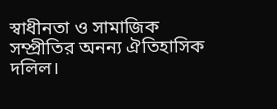স্বাধীনতা ও সামাজিক সম্প্রীতির অনন্য ঐতিহাসিক দলিল।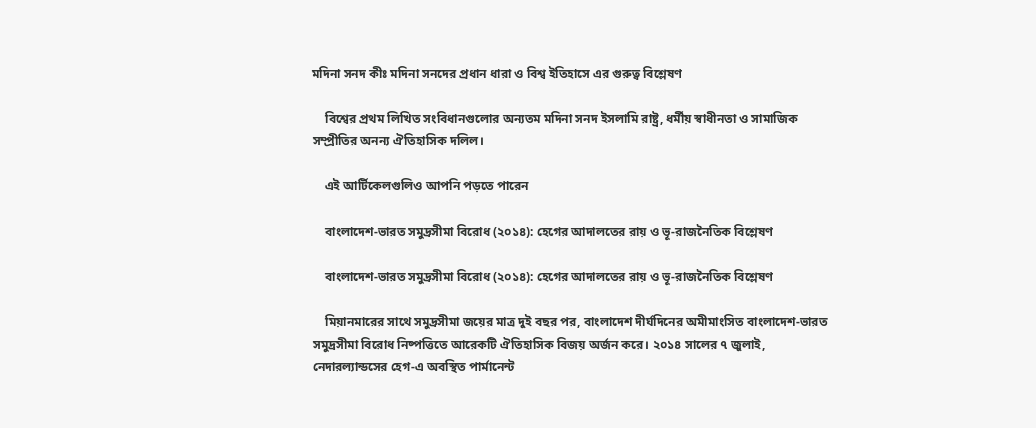মদিনা সনদ কীঃ মদিনা সনদের প্রধান ধারা ও বিশ্ব ইতিহাসে এর গুরুত্ব বিশ্লেষণ

    বিশ্বের প্রথম লিখিত সংবিধানগুলোর অন্যতম মদিনা সনদ ইসলামি রাষ্ট্র, ধর্মীয় স্বাধীনতা ও সামাজিক সম্প্রীতির অনন্য ঐতিহাসিক দলিল।

    এই আর্টিকেলগুলিও আপনি পড়তে পারেন

    বাংলাদেশ-ভারত সমুদ্রসীমা বিরোধ (২০১৪): হেগের আদালতের রায় ও ভূ-রাজনৈতিক বিশ্লেষণ

    বাংলাদেশ-ভারত সমুদ্রসীমা বিরোধ (২০১৪): হেগের আদালতের রায় ও ভূ-রাজনৈতিক বিশ্লেষণ

    মিয়ানমারের সাথে সমুদ্রসীমা জয়ের মাত্র দুই বছর পর, বাংলাদেশ দীর্ঘদিনের অমীমাংসিত বাংলাদেশ-ভারত সমুদ্রসীমা বিরোধ নিষ্পত্তিতে আরেকটি ঐতিহাসিক বিজয় অর্জন করে। ২০১৪ সালের ৭ জুলাই, নেদারল্যান্ডসের হেগ-এ অবস্থিত পার্মানেন্ট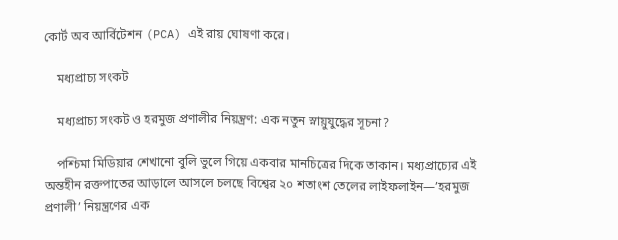কোর্ট অব আর্বিটেশন (PCA) এই রায় ঘোষণা করে।

    মধ্যপ্রাচ্য সংকট

    মধ্যপ্রাচ্য সংকট ও হরমুজ প্রণালীর নিয়ন্ত্রণ: এক নতুন স্নায়ুযুদ্ধের সূচনা?

    পশ্চিমা মিডিয়ার শেখানো বুলি ভুলে গিয়ে একবার মানচিত্রের দিকে তাকান। মধ্যপ্রাচ্যের এই অন্তহীন রক্তপাতের আড়ালে আসলে চলছে বিশ্বের ২০ শতাংশ তেলের লাইফলাইন—’হরমুজ প্রণালী’ নিয়ন্ত্রণের এক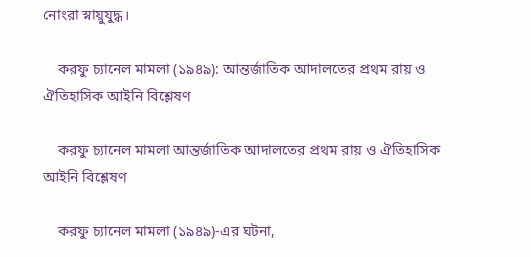নোংরা স্নায়ুযুদ্ধ।

    করফু চ্যানেল মামলা (১৯৪৯): আন্তর্জাতিক আদালতের প্রথম রায় ও ঐতিহাসিক আইনি বিশ্লেষণ

    করফু চ্যানেল মামলা আন্তর্জাতিক আদালতের প্রথম রায় ও ঐতিহাসিক আইনি বিশ্লেষণ

    করফু চ্যানেল মামলা (১৯৪৯)-এর ঘটনা,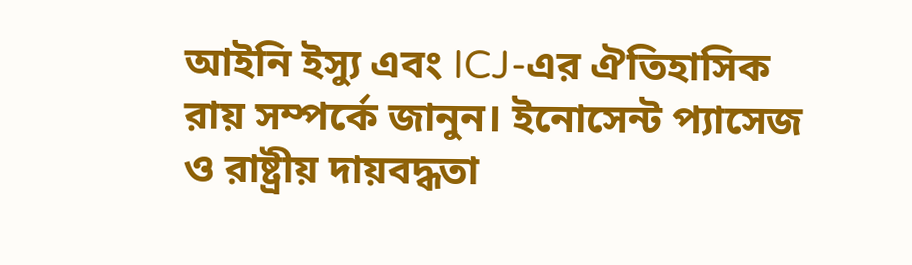আইনি ইস্যু এবং ICJ-এর ঐতিহাসিক রায় সম্পর্কে জানুন। ইনোসেন্ট প্যাসেজ ও রাষ্ট্রীয় দায়বদ্ধতা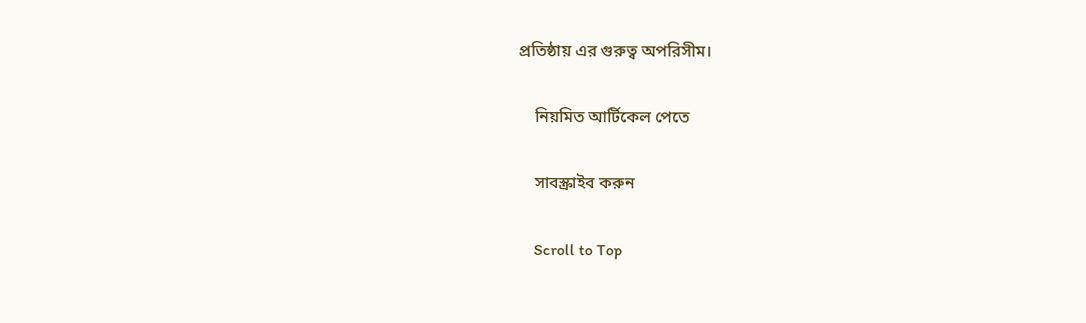প্রতিষ্ঠায় এর গুরুত্ব অপরিসীম।

    নিয়মিত আর্টিকেল পেতে

    সাবস্ক্রাইব করুন

    Scroll to Top